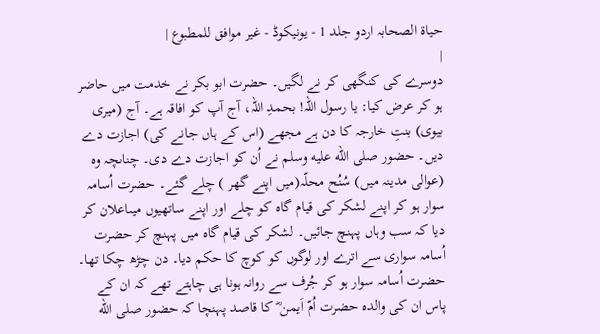حیاۃ الصحابہ اردو جلد 1 - یونیکوڈ - غیر موافق للمطبوع |
|
دوسرے کی کنگھی کر نے لگیں۔ حضرت ابو بکر نے خدمت میں حاضر ہو کر عرض کیا: یا رسول اللہ! بحمدِ اللہ، آج آپ کو افاقہ ہے۔ آج (میری بیوی) بنتِ خارجہ کا دن ہے مجھے (اس کے ہاں جانے کی) اجازت دے دیں۔ حضور صلى الله عليه وسلم نے اُن کو اجازت دے دی۔ چناںچہ وہ (عوالی مدینہ میں) سُنُح محلّہ(میں اپنے گھر ) چلے گئے۔ حضرت اُسامہ سوار ہو کر اپنے لشکر کی قیام گاہ کو چلے اور اپنے ساتھیوں میںاعلان کر دیا کہ سب وہاں پہنچ جائیں۔ لشکر کی قیام گاہ میں پہنچ کر حضرت اُسامہ سواری سے اترے اور لوگوں کو کوچ کا حکم دیا۔ دن چڑھ چکا تھا۔ حضرت اُسامہ سوار ہو کر جُرف سے روانہ ہونا ہی چاہتے تھے کہ ان کے پاس ان کی والدہ حضرت اُمّ اَیمن ؓ کا قاصد پہنچا کہ حضور صلى الله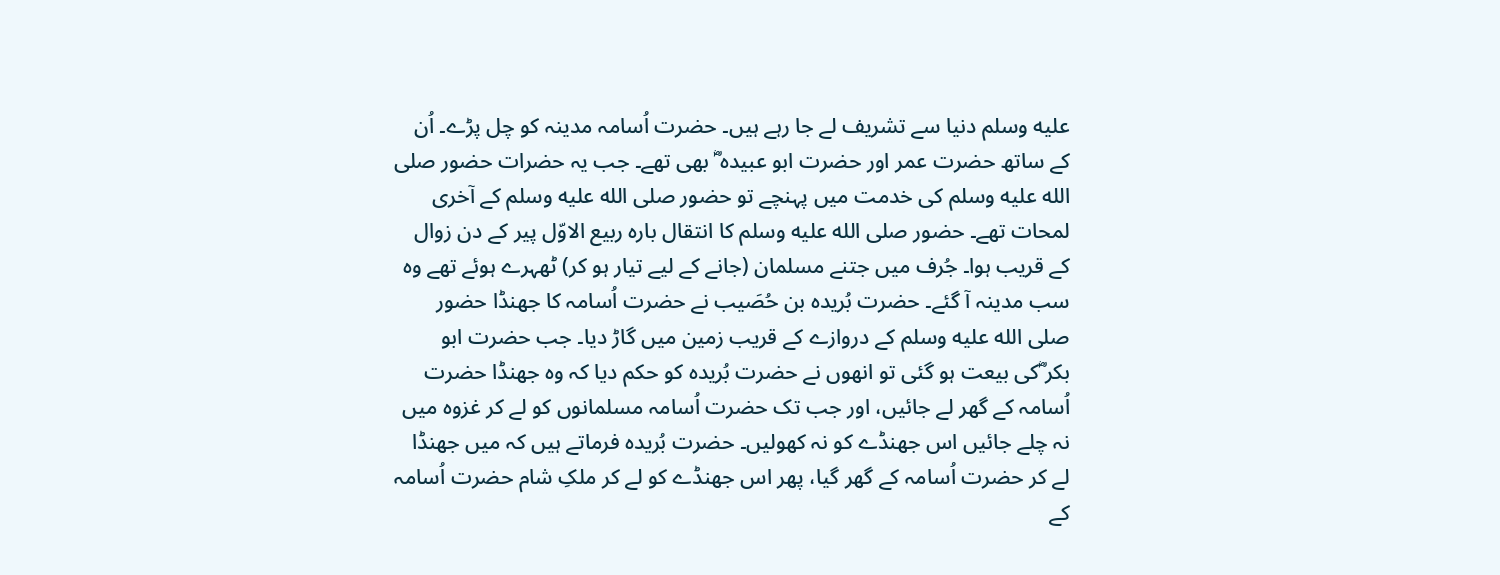عليه وسلم دنیا سے تشریف لے جا رہے ہیں۔ حضرت اُسامہ مدینہ کو چل پڑے۔ اُن کے ساتھ حضرت عمر اور حضرت ابو عبیدہ ؓ بھی تھے۔ جب یہ حضرات حضور صلى الله عليه وسلم کی خدمت میں پہنچے تو حضور صلى الله عليه وسلم کے آخری لمحات تھے۔ حضور صلى الله عليه وسلم کا انتقال بارہ ربیع الاوّل پیر کے دن زوال کے قریب ہوا۔ جُرف میں جتنے مسلمان (جانے کے لیے تیار ہو کر) ٹھہرے ہوئے تھے وہ سب مدینہ آ گئے۔ حضرت بُریدہ بن حُصَیب نے حضرت اُسامہ کا جھنڈا حضور صلى الله عليه وسلم کے دروازے کے قریب زمین میں گاڑ دیا۔ جب حضرت ابو بکر ؓکی بیعت ہو گئی تو انھوں نے حضرت بُریدہ کو حکم دیا کہ وہ جھنڈا حضرت اُسامہ کے گھر لے جائیں، اور جب تک حضرت اُسامہ مسلمانوں کو لے کر غزوہ میں نہ چلے جائیں اس جھنڈے کو نہ کھولیں۔ حضرت بُریدہ فرماتے ہیں کہ میں جھنڈا لے کر حضرت اُسامہ کے گھر گیا، پھر اس جھنڈے کو لے کر ملکِ شام حضرت اُسامہ کے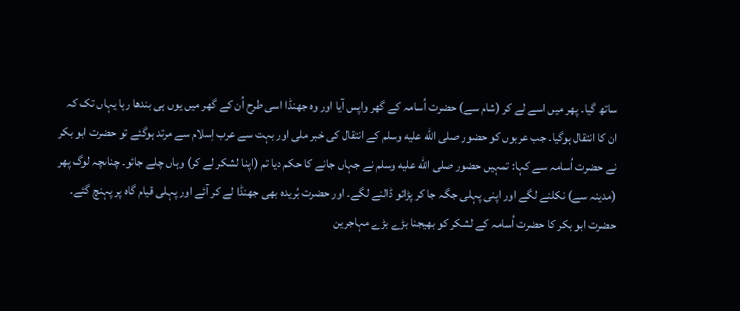ساتھ گیا۔ پھر میں اسے لے کر (شام سے) حضرت اُسامہ کے گھر واپس آیا اور وہ جھنڈا اسی طرح اُن کے گھر میں یوں ہی بندھا رہا یہاں تک کہ ان کا انتقال ہوگیا۔ جب عربوں کو حضور صلى الله عليه وسلم کے انتقال کی خبر ملی اور بہت سے عرب اِسلام سے مرتد ہوگئے تو حضرت ابو بکر نے حضرت اُسامہ سے کہا: تمہیں حضور صلى الله عليه وسلم نے جہاں جانے کا حکم دیا تم (اپنا لشکر لے کر) وہاں چلے جائو۔ چناںچہ لوگ پھر (مدینہ سے) نکلنے لگے اور اپنی پہلی جگہ جا کر پڑائو ڈالنے لگے۔ اور حضرت بُریدہ بھی جھنڈا لے کر آئے اور پہلی قیام گاہ پر پہنچ گئے۔ حضرت ابو بکر کا حضرت اُسامہ کے لشکر کو بھیجنا بڑے بڑے مہاجرین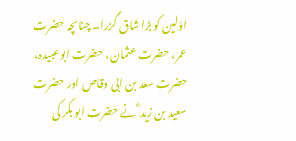اوّلین کو بڑا شاق گزرا۔ چناںچہ حضرت عمر، حضرت عثمان، حضرت ابوعبیدہ، حضرت سعد بن ابی وقاص اور حضرت سعید بن زید ؓ نے حضرت ابو بکر کی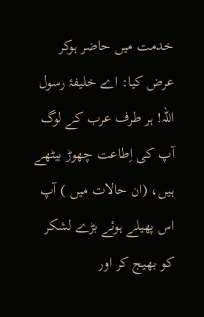خدمت میں حاضر ہوکر عرض کیا: اے خلیفۂ رسول اللہ! ہر طرف عرب کے لوگ آپ کی اِطاعت چھوڑ بیٹھے ہیں، (ان حالات میں ) آپ اس پھیلے ہوئے بڑے لشکر کو بھیج کر اور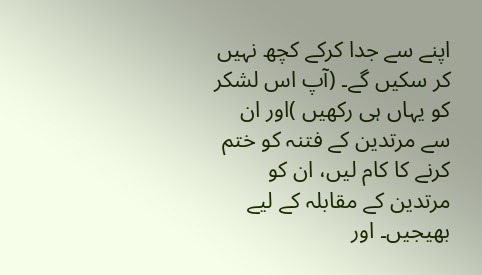اپنے سے جدا کرکے کچھ نہیں کر سکیں گے۔ (آپ اس لشکر کو یہاں ہی رکھیں )اور ان سے مرتدین کے فتنہ کو ختم کرنے کا کام لیں، ان کو مرتدین کے مقابلہ کے لیے بھیجیں۔ اور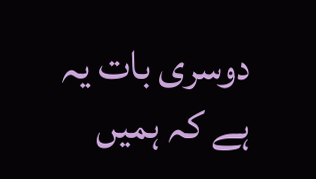دوسری بات یہ ہے کہ ہمیں